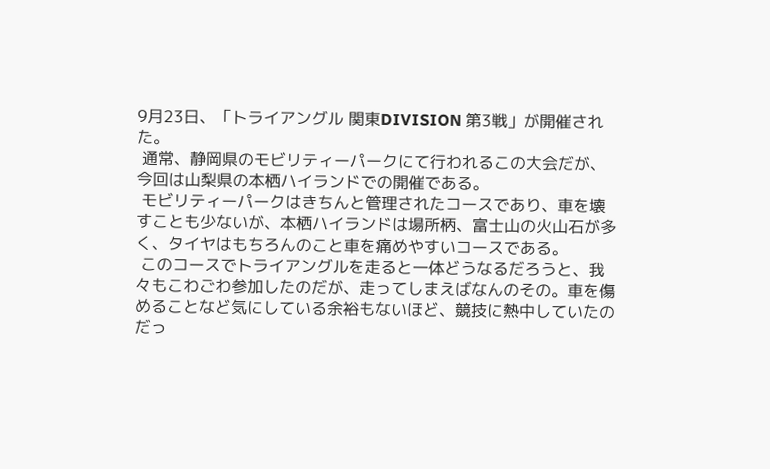9月23日、「トライアングル 関東DIVISION 第3戦」が開催された。
 通常、静岡県のモビリティーパークにて行われるこの大会だが、今回は山梨県の本栖ハイランドでの開催である。
 モビリティーパークはきちんと管理されたコースであり、車を壊すことも少ないが、本栖ハイランドは場所柄、富士山の火山石が多く、タイヤはもちろんのこと車を痛めやすいコースである。
 このコースでトライアングルを走ると一体どうなるだろうと、我々もこわごわ参加したのだが、走ってしまえばなんのその。車を傷めることなど気にしている余裕もないほど、競技に熱中していたのだっ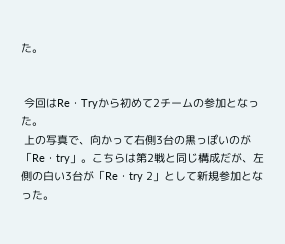た。


 今回はRe・Tryから初めて2チームの参加となった。
 上の写真で、向かって右側3台の黒っぽいのが「Re・try」。こちらは第2戦と同じ構成だが、左側の白い3台が「Re・try 2」として新規参加となった。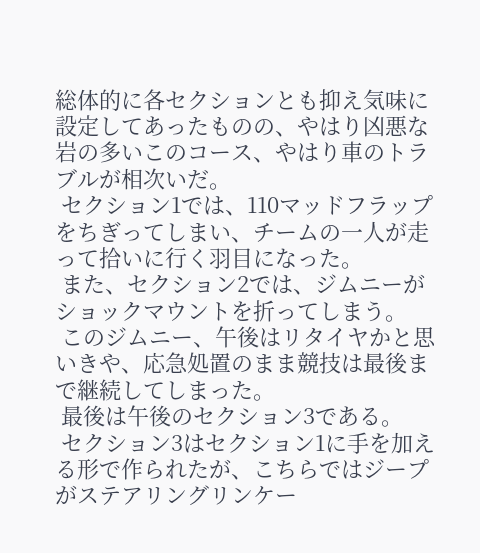総体的に各セクションとも抑え気味に設定してあったものの、やはり凶悪な岩の多いこのコース、やはり車のトラブルが相次いだ。
 セクション1では、110マッドフラップをちぎってしまい、チームの一人が走って拾いに行く羽目になった。
 また、セクション2では、ジムニーがショックマウントを折ってしまう。
 このジムニー、午後はリタイヤかと思いきや、応急処置のまま競技は最後まで継続してしまった。
 最後は午後のセクション3である。
 セクション3はセクション1に手を加える形で作られたが、こちらではジープがステアリングリンケー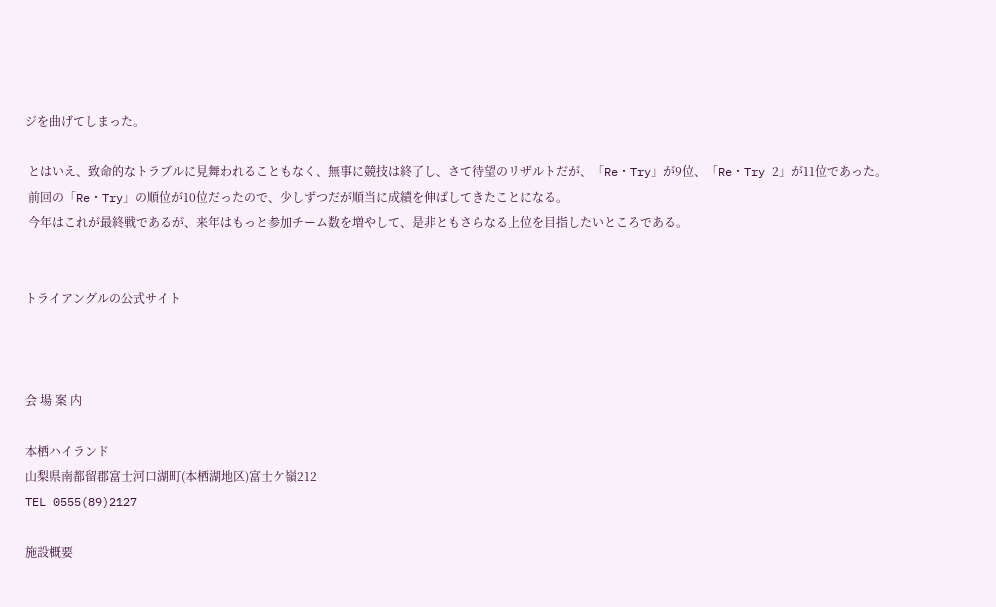ジを曲げてしまった。

 とはいえ、致命的なトラブルに見舞われることもなく、無事に競技は終了し、さて待望のリザルトだが、「Re・Try」が9位、「Re・Try 2」が11位であった。
 前回の「Re・Try」の順位が10位だったので、少しずつだが順当に成績を伸ばしてきたことになる。
 今年はこれが最終戦であるが、来年はもっと参加チーム数を増やして、是非ともさらなる上位を目指したいところである。


トライアングルの公式サイト



会 場 案 内

本栖ハイランド
山梨県南都留郡富士河口湖町(本栖湖地区)富士ケ嶺212
TEL 0555(89)2127

施設概要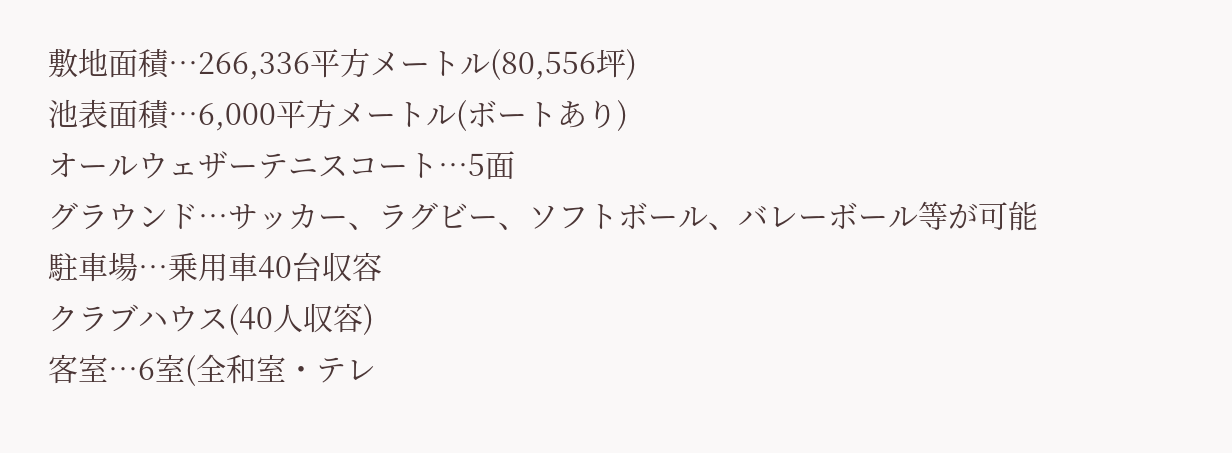敷地面積…266,336平方メートル(80,556坪)
池表面積…6,000平方メートル(ボートあり)
オールウェザーテニスコート…5面
グラウンド…サッカー、ラグビー、ソフトボール、バレーボール等が可能
駐車場…乗用車40台収容
クラブハウス(40人収容)
客室…6室(全和室・テレ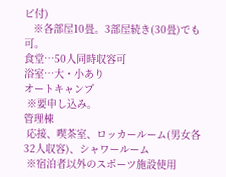ビ付)
   ※各部屋10畳。3部屋続き(30畳)でも可。
食堂…50人同時収容可
浴室…大・小あり
オートキャンプ
 ※要申し込み。
管理棟
 応接、喫茶室、ロッカールーム(男女各32人収容)、シャワールーム
 ※宿泊者以外のスポーツ施設使用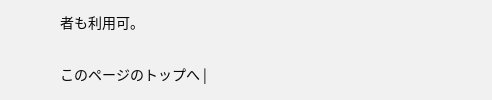者も利用可。

このページのトップへ |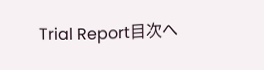Trial Report目次へ